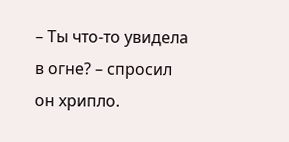– Ты что-то увидела в огне? – спросил он хрипло.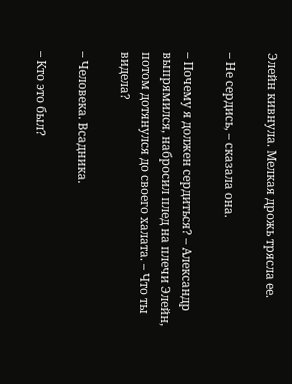Элейн кивнула. Мелкая дрожь трясла ее.

– Не сердись, – сказала она.

– Почему я должен сердиться? – Александр выпрямился, набросил плед на плечи Элейн, потом дотянулся до своего халата. – Что ты видела?

– Человека. Всадника.

– Кто это был?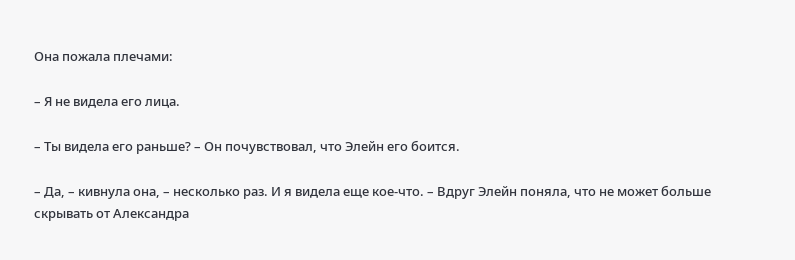Она пожала плечами:

– Я не видела его лица.

– Ты видела его раньше? – Он почувствовал, что Элейн его боится.

– Да, – кивнула она, – несколько раз. И я видела еще кое-что. – Вдруг Элейн поняла, что не может больше скрывать от Александра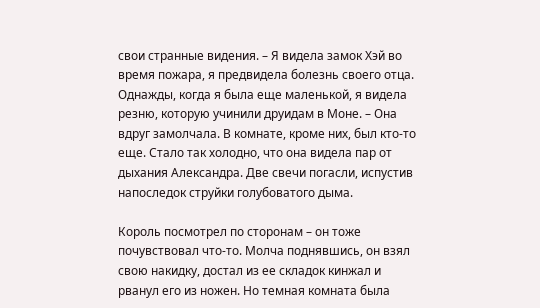свои странные видения. – Я видела замок Хэй во время пожара, я предвидела болезнь своего отца. Однажды, когда я была еще маленькой, я видела резню, которую учинили друидам в Моне. – Она вдруг замолчала. В комнате, кроме них, был кто-то еще. Стало так холодно, что она видела пар от дыхания Александра. Две свечи погасли, испустив напоследок струйки голубоватого дыма.

Король посмотрел по сторонам – он тоже почувствовал что-то. Молча поднявшись, он взял свою накидку, достал из ее складок кинжал и рванул его из ножен. Но темная комната была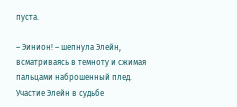пуста.

– Эинион! – шепнула Элейн, всматриваясь в темноту и сжимая пальцами наброшенный плед. Участие Элейн в судьбе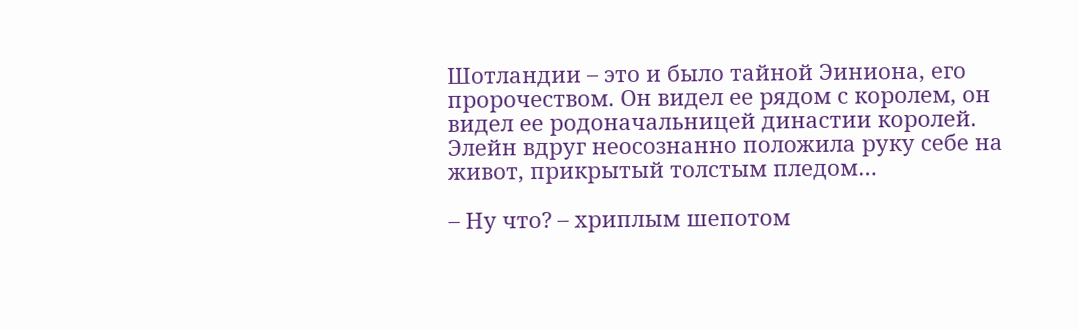Шотландии – это и было тайной Эиниона, его пророчеством. Он видел ее рядом с королем, он видел ее родоначальницей династии королей. Элейн вдруг неосознанно положила руку себе на живот, прикрытый толстым пледом…

– Ну что? – хриплым шепотом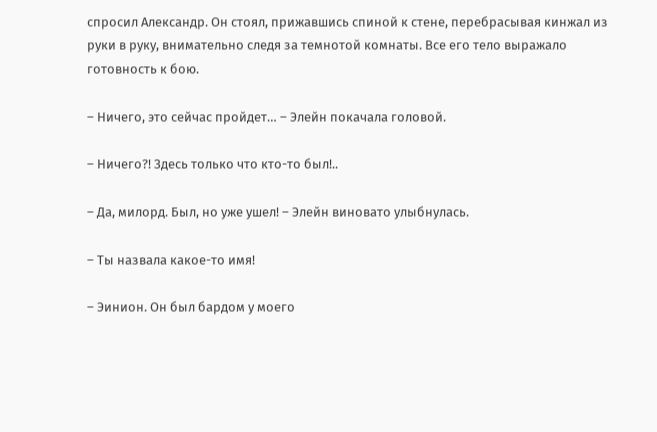спросил Александр. Он стоял, прижавшись спиной к стене, перебрасывая кинжал из руки в руку, внимательно следя за темнотой комнаты. Все его тело выражало готовность к бою.

– Ничего, это сейчас пройдет… – Элейн покачала головой.

– Ничего?! Здесь только что кто-то был!..

– Да, милорд. Был, но уже ушел! – Элейн виновато улыбнулась.

– Ты назвала какое-то имя!

– Эинион. Он был бардом у моего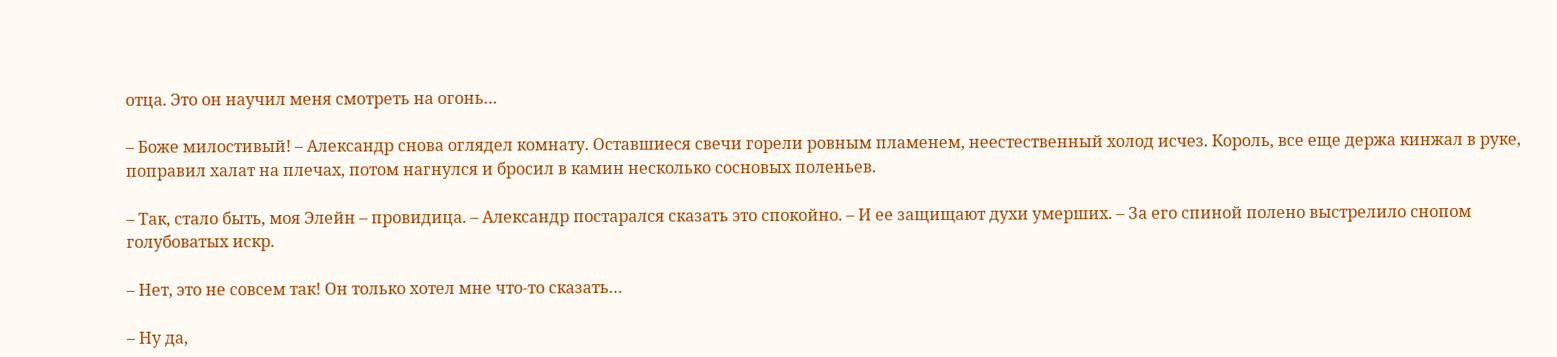отца. Это он научил меня смотреть на огонь…

– Боже милостивый! – Александр снова оглядел комнату. Оставшиеся свечи горели ровным пламенем, неестественный холод исчез. Король, все еще держа кинжал в руке, поправил халат на плечах, потом нагнулся и бросил в камин несколько сосновых поленьев.

– Так, стало быть, моя Элейн – провидица. – Александр постарался сказать это спокойно. – И ее защищают духи умерших. – За его спиной полено выстрелило снопом голубоватых искр.

– Нет, это не совсем так! Он только хотел мне что-то сказать…

– Ну да,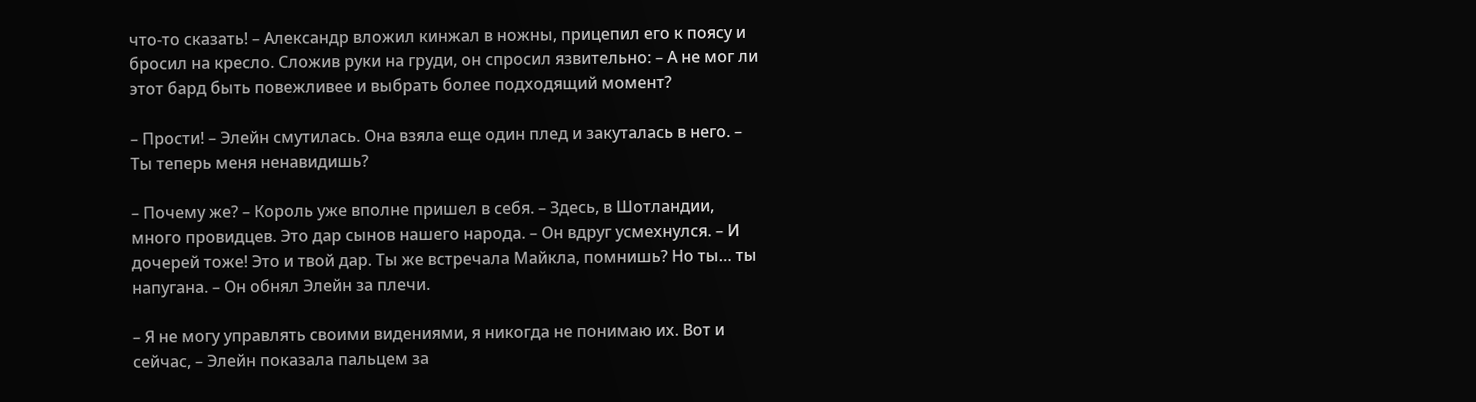что-то сказать! – Александр вложил кинжал в ножны, прицепил его к поясу и бросил на кресло. Сложив руки на груди, он спросил язвительно: – А не мог ли этот бард быть повежливее и выбрать более подходящий момент?

– Прости! – Элейн смутилась. Она взяла еще один плед и закуталась в него. – Ты теперь меня ненавидишь?

– Почему же? – Король уже вполне пришел в себя. – Здесь, в Шотландии, много провидцев. Это дар сынов нашего народа. – Он вдруг усмехнулся. – И дочерей тоже! Это и твой дар. Ты же встречала Майкла, помнишь? Но ты… ты напугана. – Он обнял Элейн за плечи.

– Я не могу управлять своими видениями, я никогда не понимаю их. Вот и сейчас, – Элейн показала пальцем за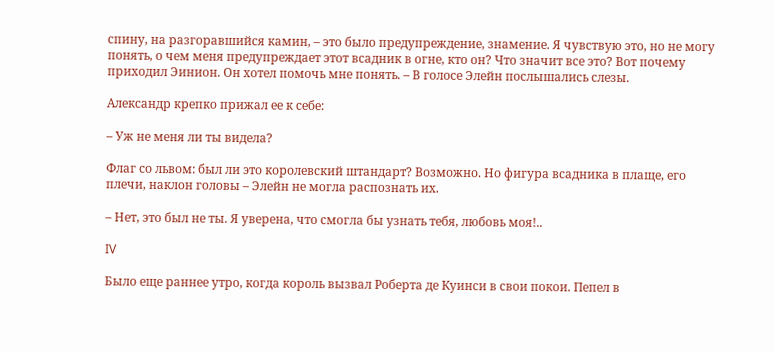спину, на разгоравшийся камин, – это было предупреждение, знамение. Я чувствую это, но не могу понять, о чем меня предупреждает этот всадник в огне, кто он? Что значит все это? Вот почему приходил Эинион. Он хотел помочь мне понять. – В голосе Элейн послышались слезы.

Александр крепко прижал ее к себе:

– Уж не меня ли ты видела?

Флаг со львом: был ли это королевский штандарт? Возможно. Но фигура всадника в плаще, его плечи, наклон головы – Элейн не могла распознать их.

– Нет, это был не ты. Я уверена, что смогла бы узнать тебя, любовь моя!..

IV

Было еще раннее утро, когда король вызвал Роберта де Куинси в свои покои. Пепел в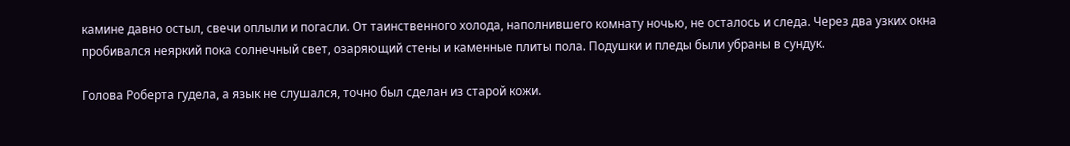камине давно остыл, свечи оплыли и погасли. От таинственного холода, наполнившего комнату ночью, не осталось и следа. Через два узких окна пробивался неяркий пока солнечный свет, озаряющий стены и каменные плиты пола. Подушки и пледы были убраны в сундук.

Голова Роберта гудела, а язык не слушался, точно был сделан из старой кожи.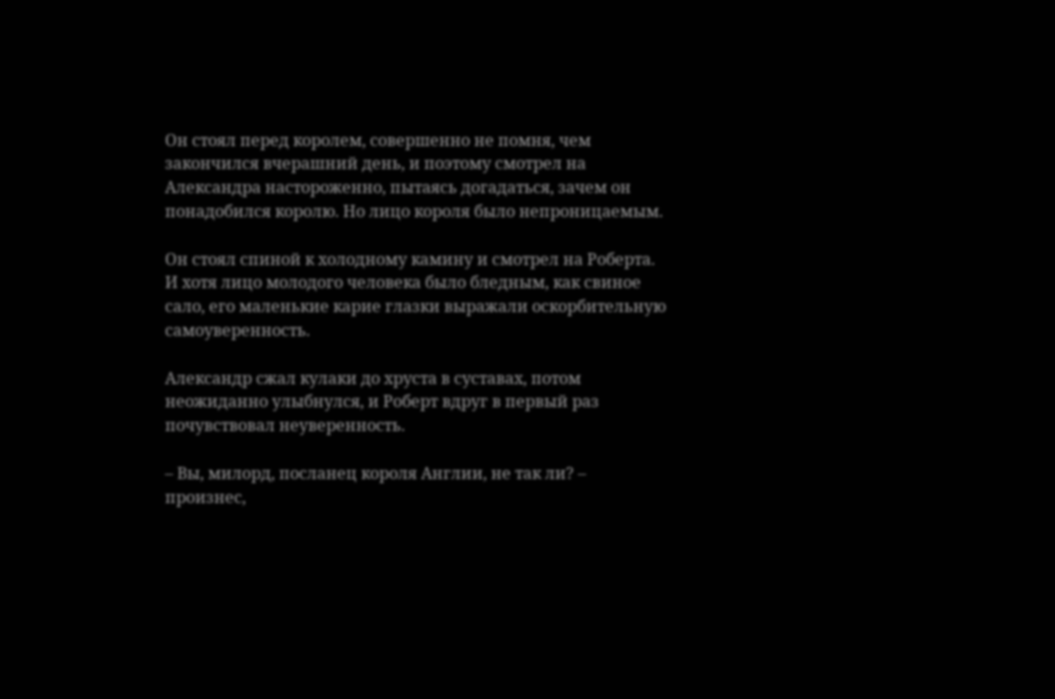Он стоял перед королем, совершенно не помня, чем закончился вчерашний день, и поэтому смотрел на Александра настороженно, пытаясь догадаться, зачем он понадобился королю. Но лицо короля было непроницаемым.

Он стоял спиной к холодному камину и смотрел на Роберта. И хотя лицо молодого человека было бледным, как свиное сало, его маленькие карие глазки выражали оскорбительную самоуверенность.

Александр сжал кулаки до хруста в суставах, потом неожиданно улыбнулся, и Роберт вдруг в первый раз почувствовал неуверенность.

– Вы, милорд, посланец короля Англии, не так ли? – произнес,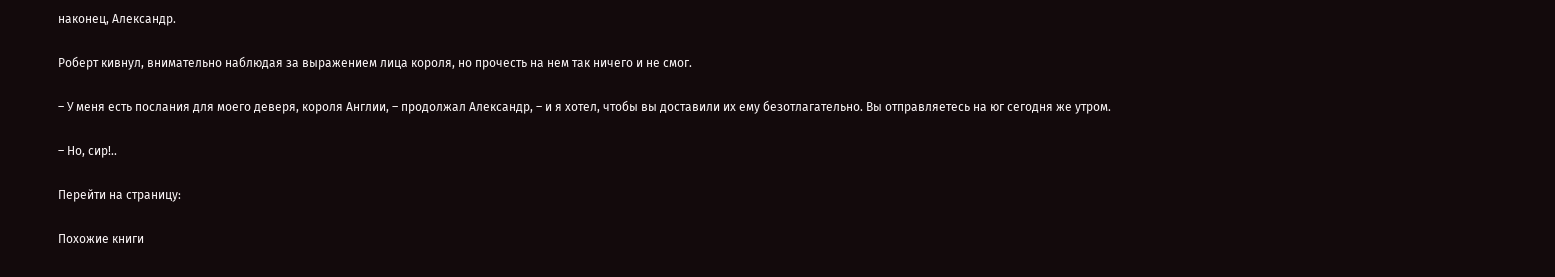наконец, Александр.

Роберт кивнул, внимательно наблюдая за выражением лица короля, но прочесть на нем так ничего и не смог.

– У меня есть послания для моего деверя, короля Англии, – продолжал Александр, – и я хотел, чтобы вы доставили их ему безотлагательно. Вы отправляетесь на юг сегодня же утром.

– Но, сир!..

Перейти на страницу:

Похожие книги